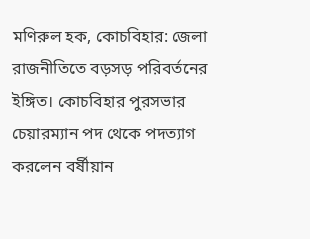মণিরুল হক, কোচবিহার: জেলা রাজনীতিতে বড়সড় পরিবর্তনের ইঙ্গিত। কোচবিহার পুরসভার চেয়ারম্যান পদ থেকে পদত্যাগ করলেন বর্ষীয়ান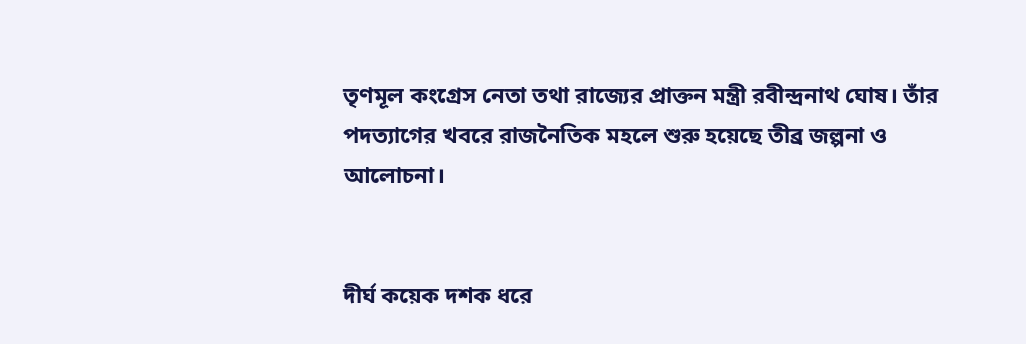তৃণমূল কংগ্রেস নেতা তথা রাজ্যের প্রাক্তন মন্ত্রী রবীন্দ্রনাথ ঘোষ। তাঁর পদত্যাগের খবরে রাজনৈতিক মহলে শুরু হয়েছে তীব্র জল্পনা ও আলোচনা।


দীর্ঘ কয়েক দশক ধরে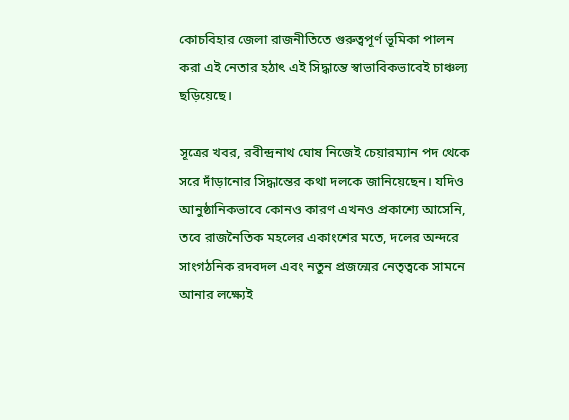কোচবিহার জেলা রাজনীতিতে গুরুত্বপূর্ণ ভূমিকা পালন করা এই নেতার হঠাৎ এই সিদ্ধান্তে স্বাভাবিকভাবেই চাঞ্চল্য ছড়িয়েছে।

সূত্রের খবর, রবীন্দ্রনাথ ঘোষ নিজেই চেয়ারম্যান পদ থেকে সরে দাঁড়ানোর সিদ্ধান্তের কথা দলকে জানিয়েছেন। যদিও আনুষ্ঠানিকভাবে কোনও কারণ এখনও প্রকাশ্যে আসেনি, তবে রাজনৈতিক মহলের একাংশের মতে, দলের অন্দরে সাংগঠনিক রদবদল এবং নতুন প্রজন্মের নেতৃত্বকে সামনে আনার লক্ষ্যেই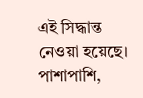এই সিদ্ধান্ত নেওয়া হয়েছে। পাশাপাশি,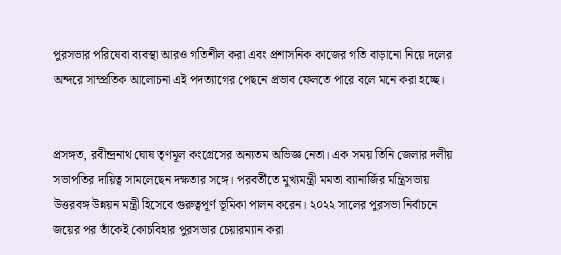পুরসভার পরিষেবা ব্যবস্থা আরও গতিশীল করা এবং প্রশাসনিক কাজের গতি বাড়ানো নিয়ে দলের অন্দরে সাম্প্রতিক আলোচনা এই পদত্যাগের পেছনে প্রভাব ফেলতে পারে বলে মনে করা হচ্ছে।


প্রসঙ্গত, রবীন্দ্রনাথ ঘোষ তৃণমূল কংগ্রেসের অন্যতম অভিজ্ঞ নেতা। এক সময় তিনি জেলার দলীয় সভাপতির দায়িত্ব সামলেছেন দক্ষতার সঙ্গে। পরবর্তীতে মুখ্যমন্ত্রী মমতা ব্যানার্জির মন্ত্রিসভায় উত্তরবঙ্গ উন্নয়ন মন্ত্রী হিসেবে গুরুত্বপূর্ণ ভূমিকা পালন করেন। ২০২২ সালের পুরসভা নির্বাচনে জয়ের পর তাঁকেই কোচবিহার পুরসভার চেয়ারম্যান করা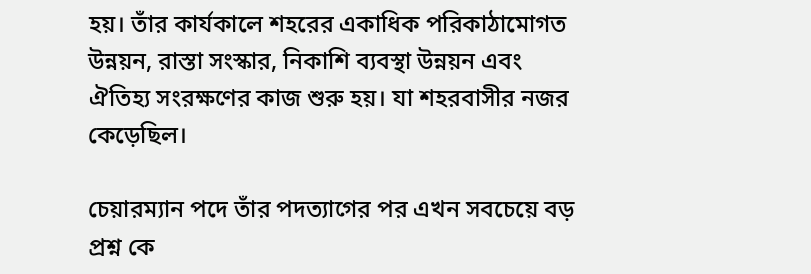হয়। তাঁর কার্যকালে শহরের একাধিক পরিকাঠামোগত উন্নয়ন, রাস্তা সংস্কার, নিকাশি ব্যবস্থা উন্নয়ন এবং ঐতিহ্য সংরক্ষণের কাজ শুরু হয়। যা শহরবাসীর নজর কেড়েছিল।

চেয়ারম্যান পদে তাঁর পদত্যাগের পর এখন সবচেয়ে বড় প্রশ্ন কে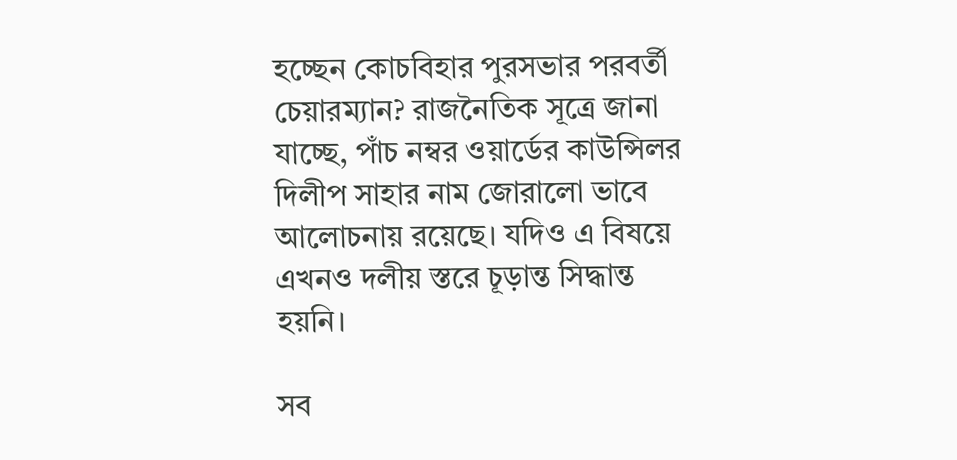হচ্ছেন কোচবিহার পুরসভার পরবর্তী চেয়ারম্যান? রাজনৈতিক সূত্রে জানা যাচ্ছে, পাঁচ নম্বর ওয়ার্ডের কাউন্সিলর দিলীপ সাহার নাম জোরালো ভাবে আলোচনায় রয়েছে। যদিও এ বিষয়ে এখনও দলীয় স্তরে চূড়ান্ত সিদ্ধান্ত হয়নি।

সব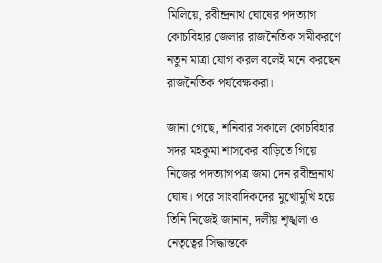মিলিয়ে, রবীন্দ্রনাথ ঘোষের পদত্যাগ কোচবিহার জেলার রাজনৈতিক সমীকরণে নতুন মাত্রা যোগ করল বলেই মনে করছেন রাজনৈতিক পর্যবেক্ষকরা।

জানা গেছে, শনিবার সকালে কোচবিহার সদর মহকুমা শাসকের বাড়িতে গিয়ে নিজের পদত্যাগপত্র জমা দেন রবীন্দ্রনাথ ঘোষ। পরে সাংবাদিকদের মুখোমুখি হয়ে তিনি নিজেই জানান, দলীয় শৃঙ্খলা ও নেতৃত্বের সিদ্ধান্তকে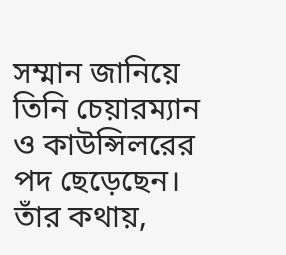সম্মান জানিয়ে তিনি চেয়ারম্যান ও কাউন্সিলরের পদ ছেড়েছেন। তাঁর কথায়,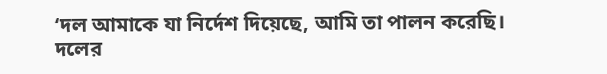‘দল আমাকে যা নির্দেশ দিয়েছে, আমি তা পালন করেছি। দলের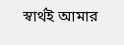স্বার্থই আমার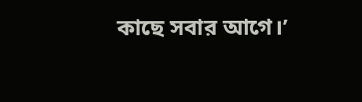কাছে সবার আগে।’